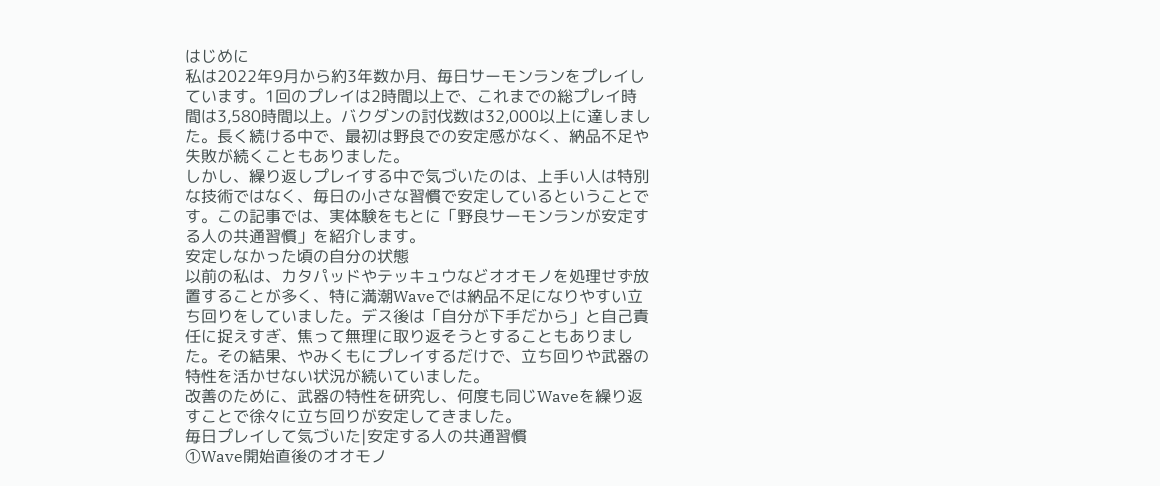はじめに
私は2022年9月から約3年数か月、毎日サーモンランをプレイしています。1回のプレイは2時間以上で、これまでの総プレイ時間は3,580時間以上。バクダンの討伐数は32,000以上に達しました。長く続ける中で、最初は野良での安定感がなく、納品不足や失敗が続くこともありました。
しかし、繰り返しプレイする中で気づいたのは、上手い人は特別な技術ではなく、毎日の小さな習慣で安定しているということです。この記事では、実体験をもとに「野良サーモンランが安定する人の共通習慣」を紹介します。
安定しなかった頃の自分の状態
以前の私は、カタパッドやテッキュウなどオオモノを処理せず放置することが多く、特に満潮Waveでは納品不足になりやすい立ち回りをしていました。デス後は「自分が下手だから」と自己責任に捉えすぎ、焦って無理に取り返そうとすることもありました。その結果、やみくもにプレイするだけで、立ち回りや武器の特性を活かせない状況が続いていました。
改善のために、武器の特性を研究し、何度も同じWaveを繰り返すことで徐々に立ち回りが安定してきました。
毎日プレイして気づいた|安定する人の共通習慣
①Wave開始直後のオオモノ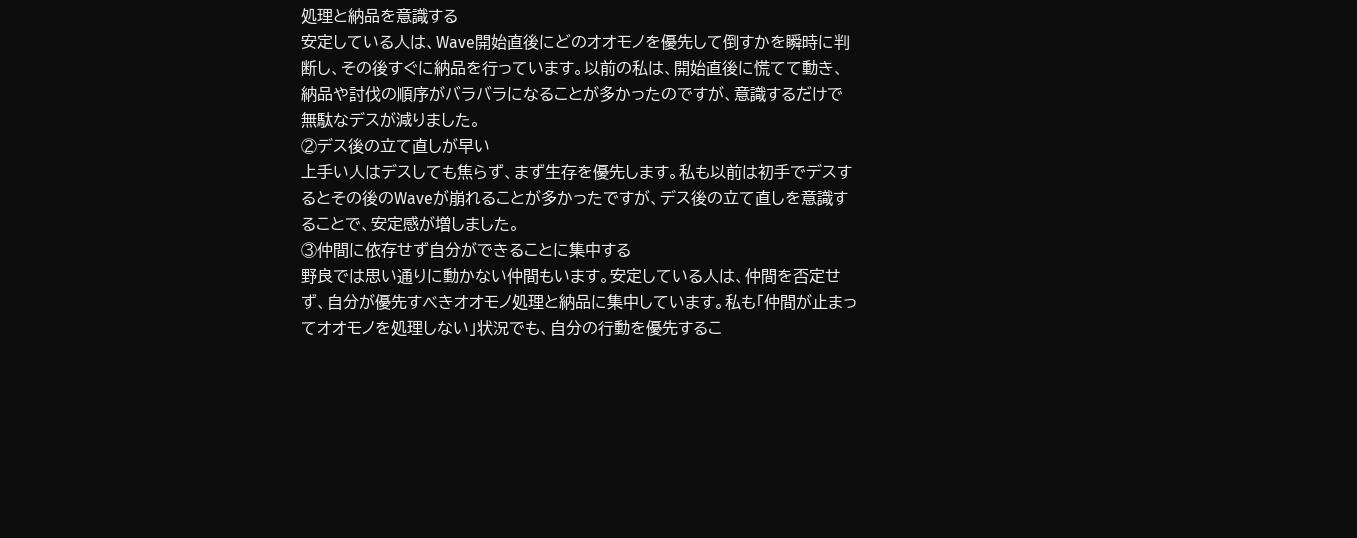処理と納品を意識する
安定している人は、Wave開始直後にどのオオモノを優先して倒すかを瞬時に判断し、その後すぐに納品を行っています。以前の私は、開始直後に慌てて動き、納品や討伐の順序がバラバラになることが多かったのですが、意識するだけで無駄なデスが減りました。
②デス後の立て直しが早い
上手い人はデスしても焦らず、まず生存を優先します。私も以前は初手でデスするとその後のWaveが崩れることが多かったですが、デス後の立て直しを意識することで、安定感が増しました。
③仲間に依存せず自分ができることに集中する
野良では思い通りに動かない仲間もいます。安定している人は、仲間を否定せず、自分が優先すべきオオモノ処理と納品に集中しています。私も「仲間が止まってオオモノを処理しない」状況でも、自分の行動を優先するこ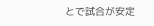とで試合が安定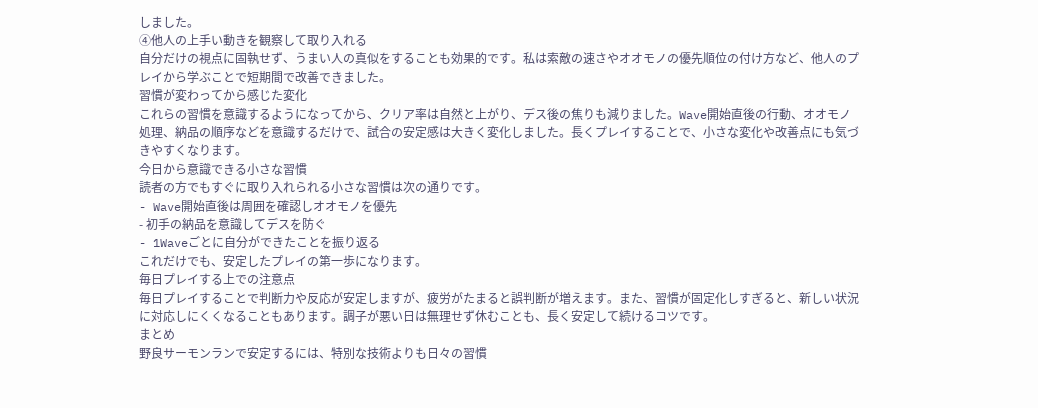しました。
④他人の上手い動きを観察して取り入れる
自分だけの視点に固執せず、うまい人の真似をすることも効果的です。私は索敵の速さやオオモノの優先順位の付け方など、他人のプレイから学ぶことで短期間で改善できました。
習慣が変わってから感じた変化
これらの習慣を意識するようになってから、クリア率は自然と上がり、デス後の焦りも減りました。Wave開始直後の行動、オオモノ処理、納品の順序などを意識するだけで、試合の安定感は大きく変化しました。長くプレイすることで、小さな変化や改善点にも気づきやすくなります。
今日から意識できる小さな習慣
読者の方でもすぐに取り入れられる小さな習慣は次の通りです。
- Wave開始直後は周囲を確認しオオモノを優先
- 初手の納品を意識してデスを防ぐ
- 1Waveごとに自分ができたことを振り返る
これだけでも、安定したプレイの第一歩になります。
毎日プレイする上での注意点
毎日プレイすることで判断力や反応が安定しますが、疲労がたまると誤判断が増えます。また、習慣が固定化しすぎると、新しい状況に対応しにくくなることもあります。調子が悪い日は無理せず休むことも、長く安定して続けるコツです。
まとめ
野良サーモンランで安定するには、特別な技術よりも日々の習慣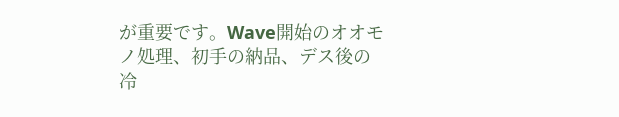が重要です。Wave開始のオオモノ処理、初手の納品、デス後の冷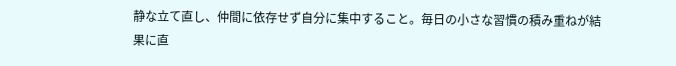静な立て直し、仲間に依存せず自分に集中すること。毎日の小さな習慣の積み重ねが結果に直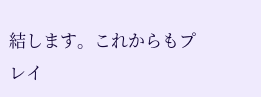結します。これからもプレイ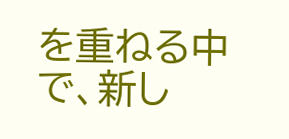を重ねる中で、新し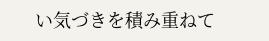い気づきを積み重ねて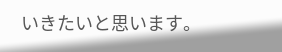いきたいと思います。